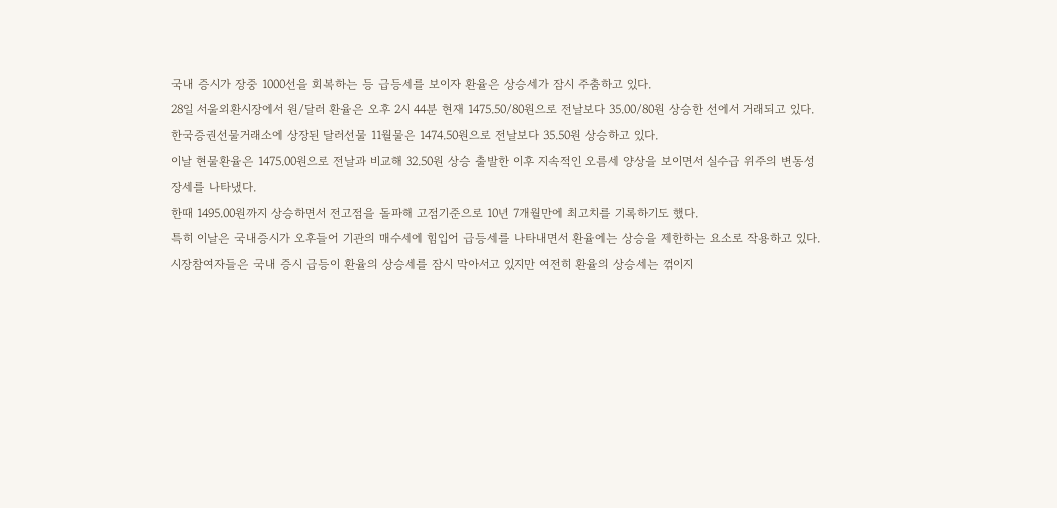국내 증시가 장중 1000선을 회복하는 등 급등세를 보이자 환율은 상승세가 잠시 주춤하고 있다.
28일 서울외환시장에서 원/달러 환율은 오후 2시 44분 현재 1475.50/80원으로 전날보다 35.00/80원 상승한 선에서 거래되고 있다. 한국증권선물거래소에 상장된 달러선물 11월물은 1474.50원으로 전날보다 35.50원 상승하고 있다.
이날 현물환율은 1475.00원으로 전날과 비교해 32.50원 상승 출발한 이후 지속적인 오름세 양상을 보이면서 실수급 위주의 변동성 장세를 나타냈다.
한때 1495.00원까지 상승하면서 전고점을 돌파해 고점기준으로 10년 7개월만에 최고치를 기록하기도 했다.
특히 이날은 국내증시가 오후들어 기관의 매수세에 힘입어 급등세를 나타내면서 환율에는 상승을 제한하는 요소로 작용하고 있다.
시장참여자들은 국내 증시 급등이 환율의 상승세를 잠시 막아서고 있지만 여전히 환율의 상승세는 꺾이지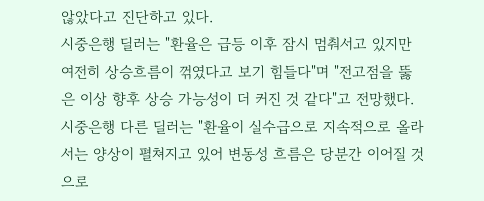않았다고 진단하고 있다.
시중은행 딜러는 "환율은 급등 이후 잠시 멈춰서고 있지만 여전히 상승흐름이 꺾였다고 보기 힘들다"며 "전고점을 뚫은 이상 향후 상승 가능성이 더 커진 것 같다"고 전망했다.
시중은행 다른 딜러는 "환율이 실수급으로 지속적으로 올라서는 양상이 펼쳐지고 있어 변동성 흐름은 당분간 이어질 것으로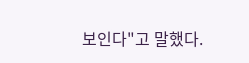보인다"고 말했다.